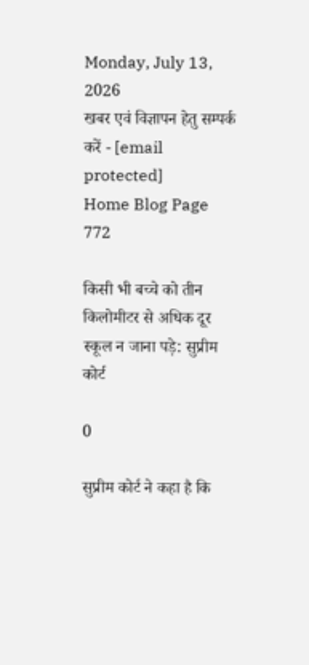Monday, July 13, 2026
खबर एवं विज्ञापन हेतु सम्पर्क करें - [email protected]
Home Blog Page 772

किसी भी बच्‍चे को तीन किलोमीटर से अधिक दूर स्कूल न जाना पड़े: सुप्रीम कोर्ट

0

सुप्रीम कोर्ट ने कहा है कि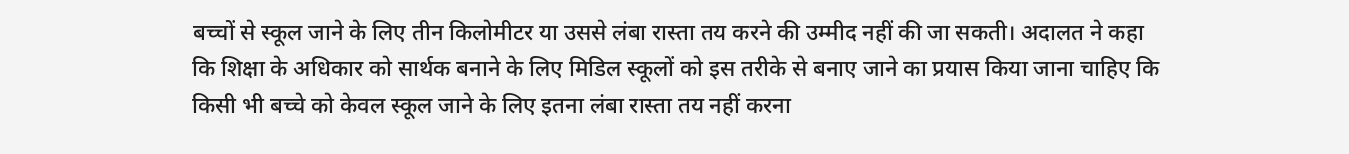बच्चों से स्कूल जाने के लिए तीन किलोमीटर या उससे लंबा रास्ता तय करने की उम्मीद नहीं की जा सकती। अदालत ने कहा कि शिक्षा के अधिकार को सार्थक बनाने के लिए मिडिल स्कूलों को इस तरीके से बनाए जाने का प्रयास किया जाना चाहिए कि किसी भी बच्चे को केवल स्कूल जाने के लिए इतना लंबा रास्ता तय नहीं करना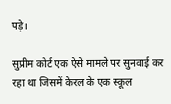पड़े।

सुप्रीम कोर्ट एक ऐसे मामले पर सुनवाई कर रहा था जिसमें केरल के एक स्कूल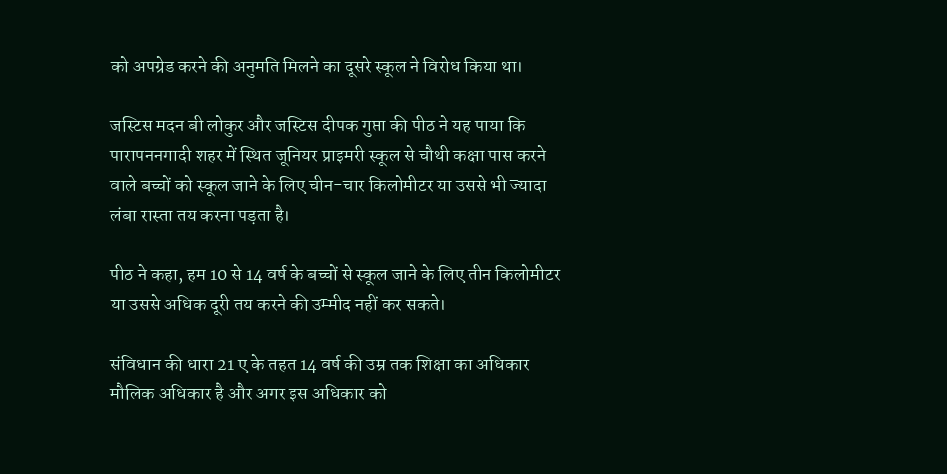को अपग्रेड करने की अनुमति मिलने का दूसरे स्कूल ने विरोध किया था।

जस्टिस मदन बी लोकुर और जस्टिस दीपक गुप्ता की पीठ ने यह पाया कि पारापननगादी शहर में स्थित जूनियर प्राइमरी स्कूल से चौथी कक्षा पास करने वाले बच्चों को स्कूल जाने के लिए चीन-चार किलोमीटर या उससे भी ज्यादा लंबा रास्ता तय करना पड़ता है।

पीठ ने कहा, हम 10 से 14 वर्ष के बच्चों से स्कूल जाने के लिए तीन किलोमीटर या उससे अधिक दूरी तय करने की उम्मीद नहीं कर सकते।

संविधान की धारा 21 ए के तहत 14 वर्ष की उम्र तक शिक्षा का अधिकार मौलिक अधिकार है और अगर इस अधिकार को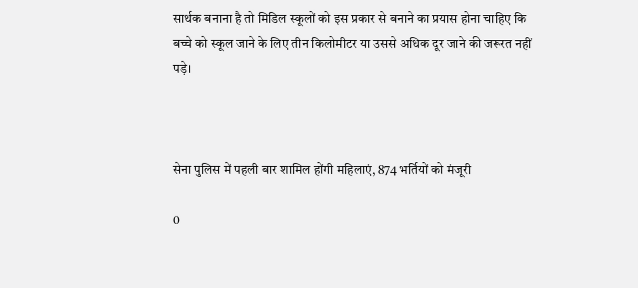सार्थक बनाना है तो मिडिल स्कूलों को इस प्रकार से बनाने का प्रयास होना चाहिए कि बच्चे को स्कूल जाने के लिए तीन किलोमीटर या उससे अधिक दूर जाने की जरूरत नहीं पड़े।



सेना पुलिस में पहली बार शामिल होंगी महिलाएं, 874 भर्तियों को मंजूरी

0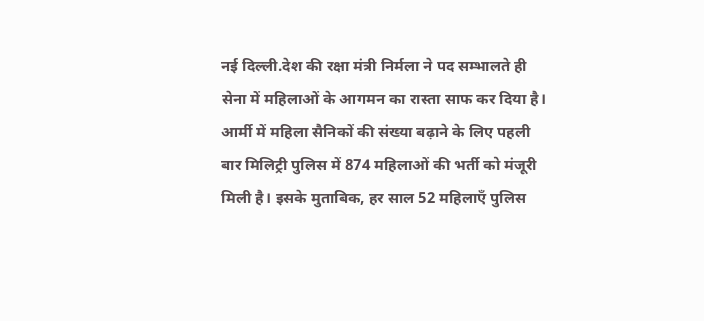नई दिल्ली.देश की रक्षा मंत्री निर्मला ने पद सम्भालते ही सेना में महिलाओं के आगमन का रास्ता साफ कर दिया है। आर्मी में महिला सैनिकों की संख्या बढ़ाने के लिए पहली बार मिलिट्री पुलिस में 874 महिलाओं की भर्ती को मंजूरी मिली है। इसके मुताबिक, हर साल 52 महिलाएँ पुलिस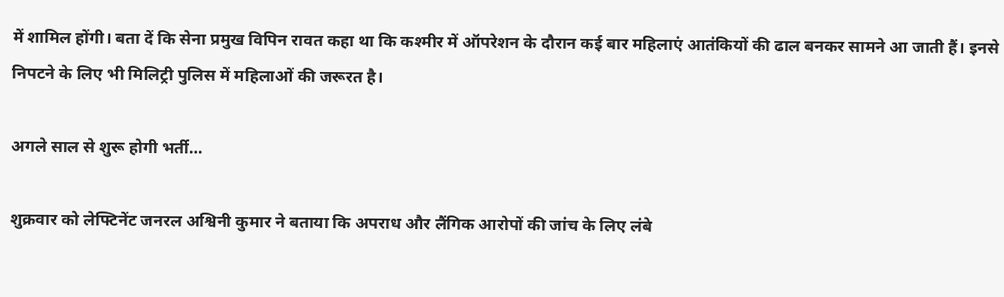में शामिल होंगी। बता दें कि सेना प्रमुख विपिन रावत कहा था कि कश्मीर में ऑपरेशन के दौरान कई बार महिलाएं आतंकियों की ढाल बनकर सामने आ जाती हैं। इनसे निपटने के लिए भी मिलिट्री पुलिस में महिलाओं की जरूरत है।

अगले साल से शुरू होगी भर्ती…

शुक्रवार को लेफ्टिनेंट जनरल अश्विनी कुमार ने बताया कि अपराध और लैंगिक आरोपों की जांच के लिए लंबे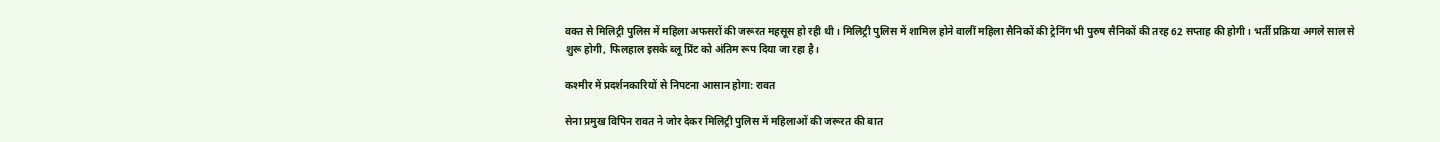वक्त से मिलिट्री पुलिस में महिला अफसरों की जरूरत महसूस हो रही थी। मिलिट्री पुलिस में शामिल होने वालीं महिला सैनिकों की ट्रेनिंग भी पुरुष सैनिकों की तरह 62 सप्ताह की होगी। भर्ती प्रक्रिया अगले साल से शुरू होगी, फिलहाल इसके ब्लू प्रिंट को अंतिम रूप दिया जा रहा है।

कश्मीर में प्रदर्शनकारियों से निपटना आसान होगा: रावत

सेना प्रमुख विपिन रावत ने जोर देकर मिलिट्री पुलिस में महिलाओं की जरूरत की बात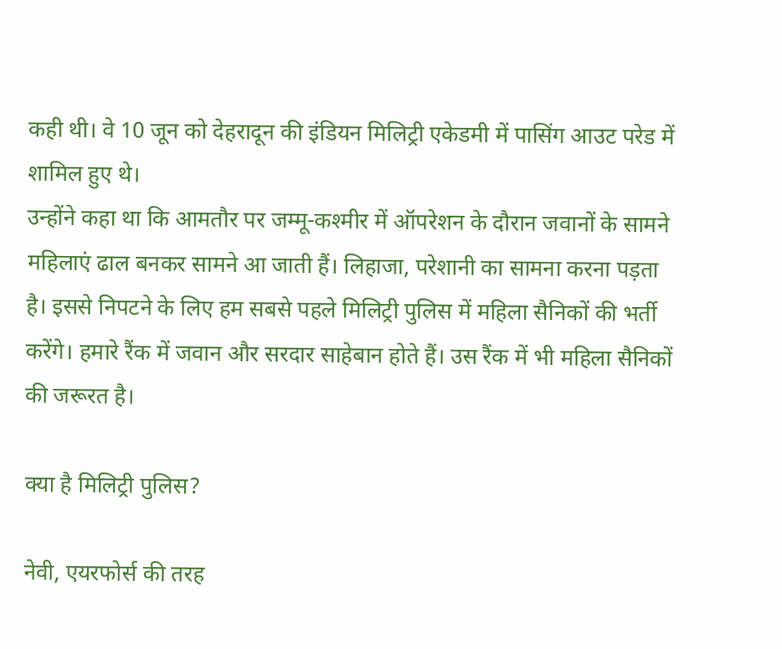कही थी। वे 10 जून को देहरादून की इंडियन मिलिट्री एकेडमी में पासिंग आउट परेड में शामिल हुए थे।
उन्होंने कहा था कि आमतौर पर जम्मू-कश्मीर में ऑपरेशन के दौरान जवानों के सामने महिलाएं ढाल बनकर सामने आ जाती हैं। लिहाजा, परेशानी का सामना करना पड़ता है। इससे निपटने के लिए हम सबसे पहले मिलिट्री पुलिस में महिला सैनिकों की भर्ती करेंगे। हमारे रैंक में जवान और सरदार साहेबान होते हैं। उस रैंक में भी महिला सैनिकों की जरूरत है।

क्या है मिलिट्री पुलिस?

नेवी, एयरफोर्स की तरह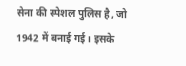सेना की स्पेशल पुलिस है, जो 1942 में बनाई गई। इसके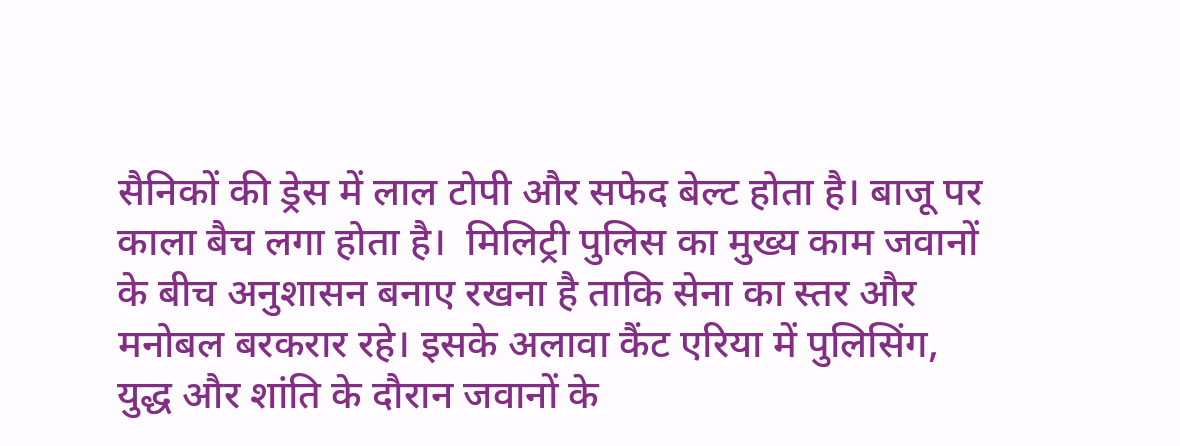सैनिकों की ड्रेस में लाल टोपी और सफेद बेल्ट होता है। बाजू पर काला बैच लगा होता है।  मिलिट्री पुलिस का मुख्य काम जवानों के बीच अनुशासन बनाए रखना है ताकि सेना का स्तर और मनोबल बरकरार रहे। इसके अलावा कैंट एरिया में पुलिसिंग, युद्ध और शांति के दौरान जवानों के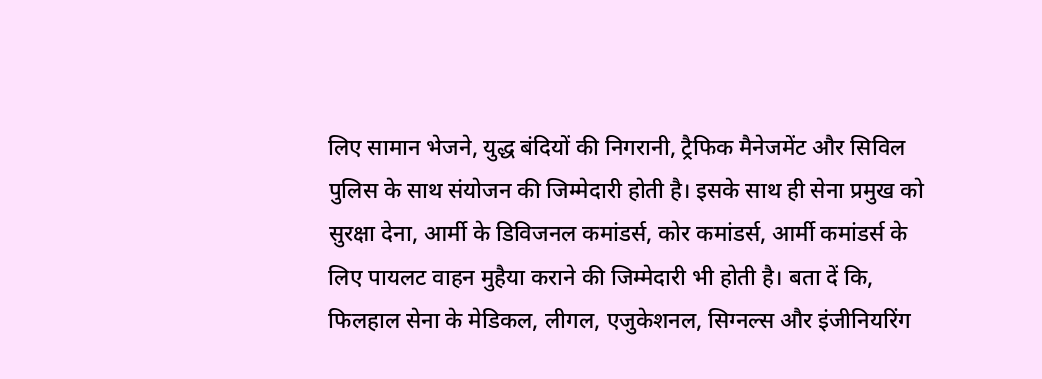लिए सामान भेजने, युद्ध बंदियों की निगरानी, ट्रैफिक मैनेजमेंट और सिविल पुलिस के साथ संयोजन की जिम्मेदारी होती है। इसके साथ ही सेना प्रमुख को सुरक्षा देना, आर्मी के डिविजनल कमांडर्स, कोर कमांडर्स, आर्मी कमांडर्स के लिए पायलट वाहन मुहैया कराने की जिम्मेदारी भी होती है। बता दें कि, फिलहाल सेना के मेडिकल, लीगल, एजुकेशनल, सिग्नल्स और इंजीनियरिंग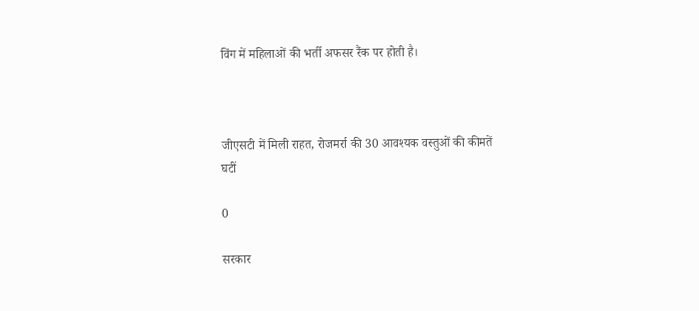विंग में महिलाओं की भर्ती अफसर रैंक पर होती है।



जीएसटी में मिली राहत, रोजमर्रा की 30 आवश्यक वस्तुओं की कीमतें घटीं

0

सरकार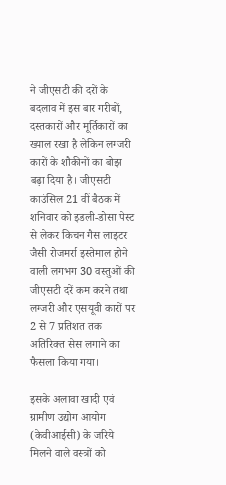ने जीएसटी की दरों के बदलाव में इस बार गरीबों, दस्तकारों और मूर्तिकारों का ख्याल रखा है लेकिन लग्जरी कारों के शौकीनों का बोझ बढ़ा दिया है। जीएसटी काउंसिल 21 वीं बैठक में शनिवार को इडली-डोसा पेस्ट से लेकर किचन गैस लाइटर जैसी रोजमर्रा इस्तेमाल होने वाली लगभग 30 वस्तुओं की जीएसटी दरें कम करने तथा लग्जरी और एसयूवी कारों पर 2 से 7 प्रतिशत तक अतिरिक्त सेस लगाने का फैसला किया गया।

इसके अलावा खादी एवं ग्रामीण उद्योग आयोग (केवीआईसी) के जरिये मिलने वाले वस्त्रों को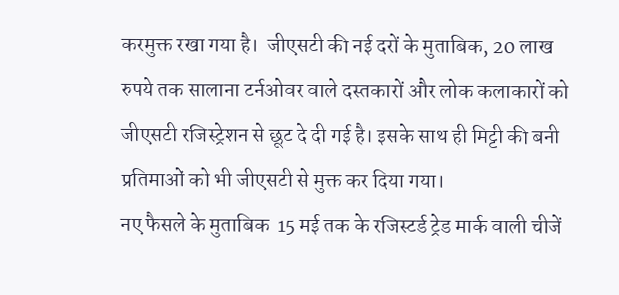करमुक्त रखा गया है।  जीएसटी की नई दरों के मुताबिक, 20 लाख रुपये तक सालाना टर्नओवर वाले दस्तकारों और लोक कलाकारों को जीएसटी रजिस्ट्रेशन से छूट दे दी गई है। इसके साथ ही मिट्टी की बनी प्रतिमाओं को भी जीएसटी से मुक्त कर दिया गया।
नए फैसले के मुताबिक  15 मई तक के रजिस्टर्ड ट्रेड मार्क वाली चीजें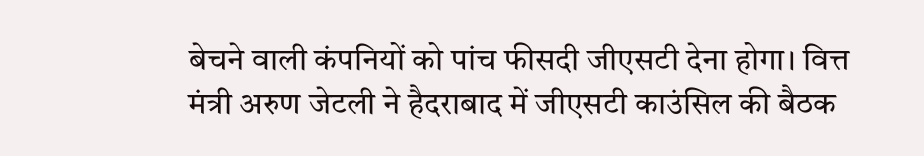बेचने वाली कंपनियों को पांच फीसदी जीएसटी देना होगा। वित्त मंत्री अरुण जेटली ने हैदराबाद में जीएसटी काउंसिल की बैठक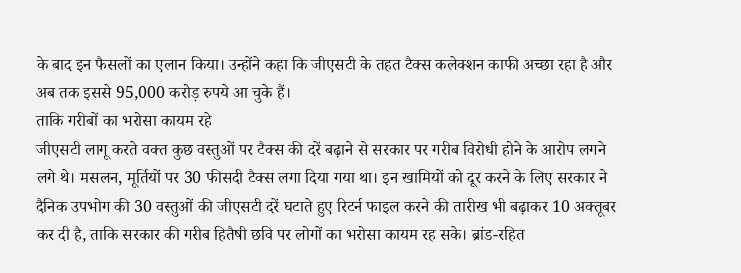के बाद इन फैसलों का एलान किया। उन्होंने कहा कि जीएसटी के तहत टैक्स कलेक्शन काफी अच्छा रहा है और अब तक इससे 95,000 करोड़ रुपये आ चुके हैं।
ताकि गरीबों का भरोसा कायम रहे
जीएसटी लागू करते वक्त कुछ वस्तुओं पर टैक्स की दरें बढ़ाने से सरकार पर गरीब विरोधी होने के आरोप लगने लगे थे। मसलन, मूर्तियों पर 30 फीसदी टैक्स लगा दिया गया था। इन खामियों को दूर करने के लिए सरकार ने दैनिक उपभोग की 30 वस्तुओं की जीएसटी दरें घटाते हुए रिटर्न फाइल करने की तारीख भी बढ़ाकर 10 अक्तूबर कर दी है, ताकि सरकार की गरीब हितैषी छवि पर लोगों का भरोसा कायम रह सके। ब्रांड-रहित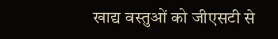खाद्य वस्तुओं को जीएसटी से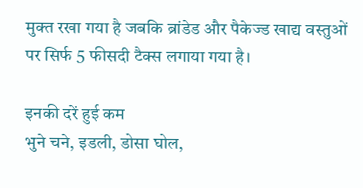मुक्त रखा गया है जबकि ब्रांडेड और पैकेज्ड खाद्य वस्तुओं पर सिर्फ 5 फीसदी टैक्स लगाया गया है।

इनकी दरें हुई कम
भुने चने, इडली, डोसा घोल,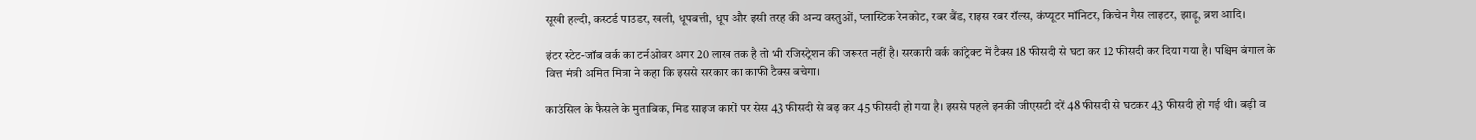सूखी हल्दी, कस्टर्ड पाउडर, खली, धूपबत्ती, धूप और इसी तरह की अन्य वस्तुओं, प्लास्टिक रेनकोट, रबर बैंड, राइस रबर रॉल्स, कंप्यूटर मॉनिटर, किचेन गैस लाइटर, झाड़ू, ब्रश आदि।

इंटर स्टेट-जॉब वर्क का टर्नओवर अगर 20 लाख तक है तो भी रजिस्ट्रेशन की जरूरत नहीं है। सरकारी वर्क कांट्रेक्ट में टैक्स 18 फीसदी से घटा कर 12 फीसदी कर दिया गया है। पश्चिम बंगाल के वित्त मंत्री अमित मित्रा ने कहा कि इससे सरकार का काफी टैक्स बचेगा।

काउंसिल के फैसले के मुताबिक, मिड साइज कारों पर सेस 43 फीसदी से बढ़ कर 45 फीसदी हो गया है। इससे पहले इनकी जीएसटी दरें 48 फीसदी से घटकर 43 फीसदी हो गई थी। बड़ी व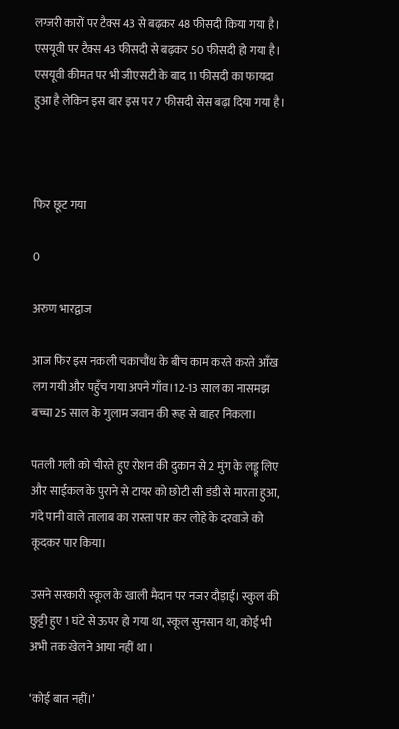लग्जरी कारों पर टैक्स 43 से बढ़कर 48 फीसदी किया गया है। एसयूवी पर टैक्स 43 फीसदी से बढ़कर 50 फीसदी हो गया है। एसयूवी कीमत पर भी जीएसटी के बाद 11 फीसदी का फायदा हुआ है लेकिन इस बार इस पर 7 फीसदी सेस बढ़ा दिया गया है।



फिर छूट गया

0

अरुण भारद्वाज

आज फिर इस नकली चकाचौंध के बीच काम करते करते आँख लग गयी और पहुँच गया अपने गाँव।12-13 साल का नासमझ बच्चा 25 साल के गुलाम जवान की रूह से बाहर निकला।

पतली गली को चीरते हुए रोशन की दुकान से 2 मुंग के लड्डू लिए और साईकल के पुराने से टायर को छोटी सी डंडी से मारता हुआ, गंदे पानी वाले तालाब का रास्ता पार कर लोहे के दरवाजे को कूदकर पार किया।

उसने सरकारी स्कूल के खाली मैदान पर नजर दौड़ाई। स्कुल की छुट्टी हुए 1 घंटे से ऊपर हो गया था, स्कूल सुनसान था, कोई भी अभी तक खेलने आया नहीं था ।

‘कोई बात नहीं।’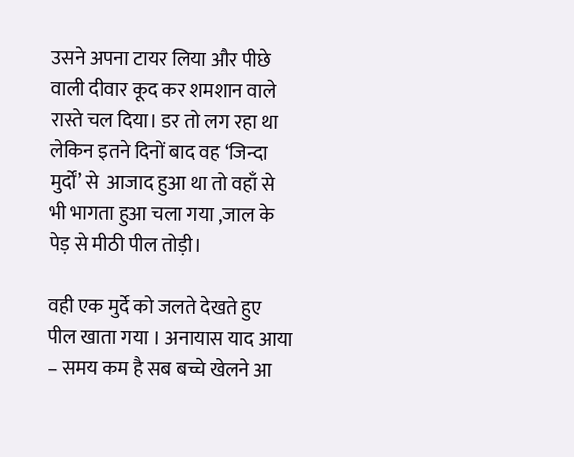उसने अपना टायर लिया और पीछे वाली दीवार कूद कर शमशान वाले रास्ते चल दिया। डर तो लग रहा था लेकिन इतने दिनों बाद वह ‘जिन्दा मुर्दों’ से  आजाद हुआ था तो वहाँ से भी भागता हुआ चला गया ,जाल के पेड़ से मीठी पील तोड़ी।

वही एक मुर्दे को जलते देखते हुए पील खाता गया । अनायास याद आया – समय कम है सब बच्चे खेलने आ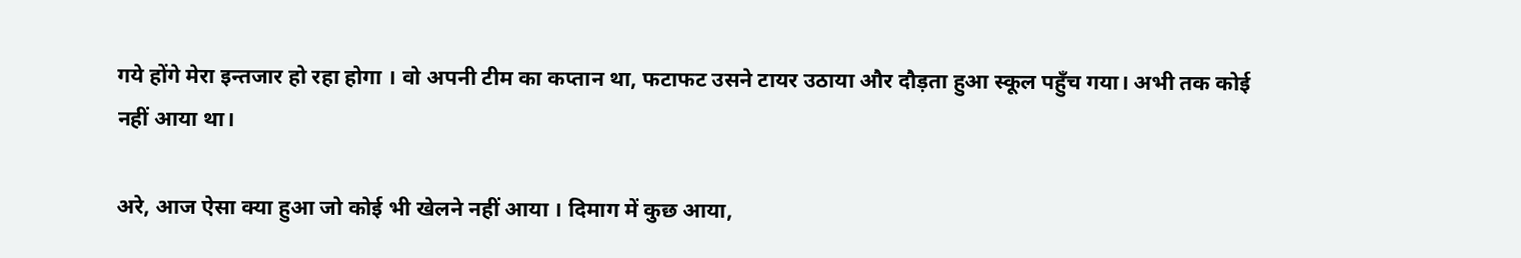गये होंगे मेरा इन्तजार हो रहा होगा । वो अपनी टीम का कप्तान था, फटाफट उसने टायर उठाया और दौड़ता हुआ स्कूल पहुँच गया। अभी तक कोई नहीं आया था।

अरे, आज ऐसा क्या हुआ जो कोई भी खेलने नहीं आया । दिमाग में कुछ आया,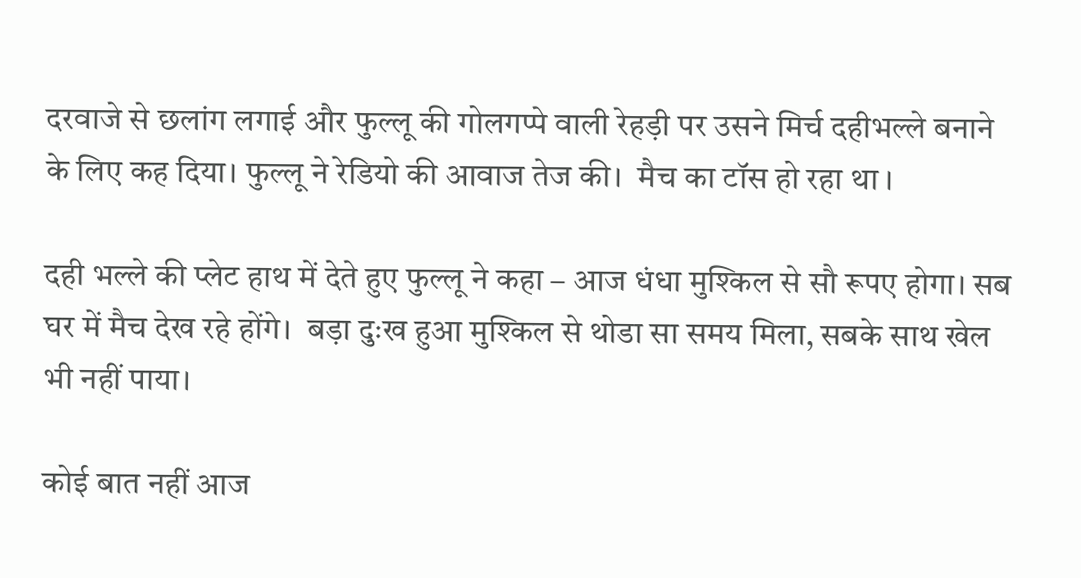दरवाजे से छलांग लगाई और फुल्लू की गोलगप्पे वाली रेहड़ी पर उसने मिर्च दहीभल्ले बनाने के लिए कह दिया। फुल्लू ने रेडियो की आवाज तेज की।  मैच का टॉस हो रहा था ।

दही भल्ले की प्लेट हाथ में देते हुए फुल्लू ने कहा – आज धंधा मुश्किल से सौ रूपए होगा। सब घर में मैच देख रहे होंगे।  बड़ा दुःख हुआ मुश्किल से थोडा सा समय मिला, सबके साथ खेल भी नहीं पाया।

कोई बात नहीं आज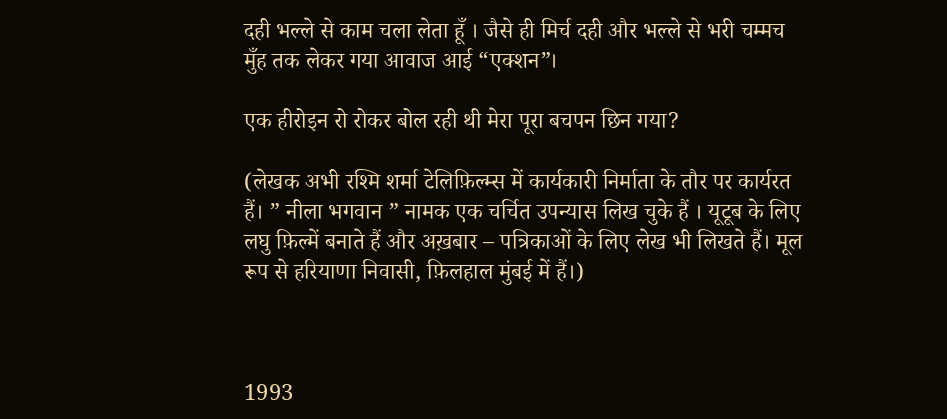दही भल्ले से काम चला लेता हूँ । जैसे ही मिर्च दही और भल्ले से भरी चम्मच मुँह तक लेकर गया आवाज आई “एक्शन”।

एक हीरोइन रो रोकर बोल रही थी मेरा पूरा बचपन छिन गया?

(लेखक अभी रश्मि शर्मा टेलिफ़िल्म्स में कार्यकारी निर्माता के तौर पर कार्यरत हैं। ” नीला भगवान ” नामक एक चर्चित उपन्यास लिख चुके हैं । यूटूब के लिए लघु फ़िल्में बनाते हैं और अख़बार – पत्रिकाओं के लिए लेख भी लिखते हैं। मूल रूप से हरियाणा निवासी, फ़िलहाल मुंबई में हैं।)



1993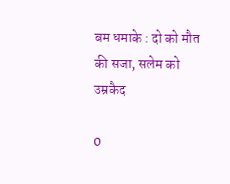बम धमाके : दो को मौत की सजा, सलेम को उम्रकैद

0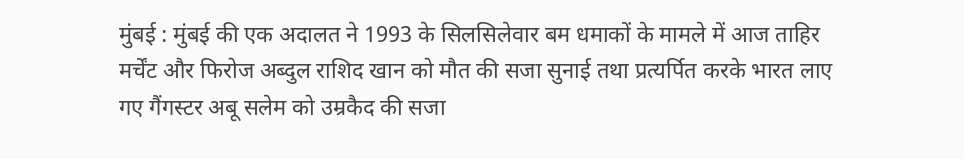मुंबई : मुंबई की एक अदालत ने 1993 के सिलसिलेवार बम धमाकों के मामले में आज ताहिर मर्चेंट और फिरोज अब्दुल राशिद खान को मौत की सजा सुनाई तथा प्रत्यर्पित करके भारत लाए गए गैंगस्टर अबू सलेम को उम्रकैद की सजा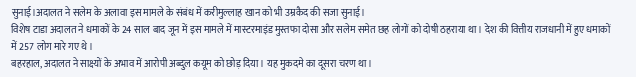सुनाई।अदालत ने सलेम के अलावा इस मामले के संबंध में करीमुल्लाह खान को भी उम्रकैद की सजा सुनाई।
विशेष टाडा अदालत ने धमाकों के 24 साल बाद जून में इस मामले में मास्टरमाइंड मुस्तफा दोसा और सलेम समेत छह लोगों को दोषी ठहराया था। देश की वित्तीय राजधानी में हुए धमाकों में 257 लोग मारे गए थे।
बहरहाल, अदालत ने साक्ष्यों के अभाव में आरोपी अब्दुल कयूम को छोड़ दिया। यह मुकदमे का दूसरा चरण था।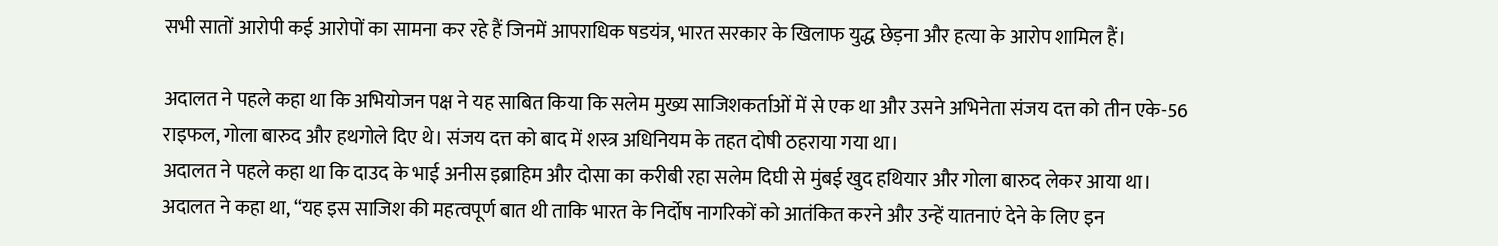सभी सातों आरोपी कई आरोपों का सामना कर रहे हैं जिनमें आपराधिक षडयंत्र, भारत सरकार के खिलाफ युद्ध छेड़ना और हत्या के आरोप शामिल हैं।

अदालत ने पहले कहा था कि अभियोजन पक्ष ने यह साबित किया कि सलेम मुख्य साजिशकर्ताओं में से एक था और उसने अभिनेता संजय दत्त को तीन एके-56 राइफल, गोला बारुद और हथगोले दिए थे। संजय दत्त को बाद में शस्त्र अधिनियम के तहत दोषी ठहराया गया था।
अदालत ने पहले कहा था कि दाउद के भाई अनीस इब्राहिम और दोसा का करीबी रहा सलेम दिघी से मुंबई खुद हथियार और गोला बारुद लेकर आया था।
अदालत ने कहा था, ‘‘यह इस साजिश की महत्वपूर्ण बात थी ताकि भारत के निर्दोष नागरिकों को आतंकित करने और उन्हें यातनाएं देने के लिए इन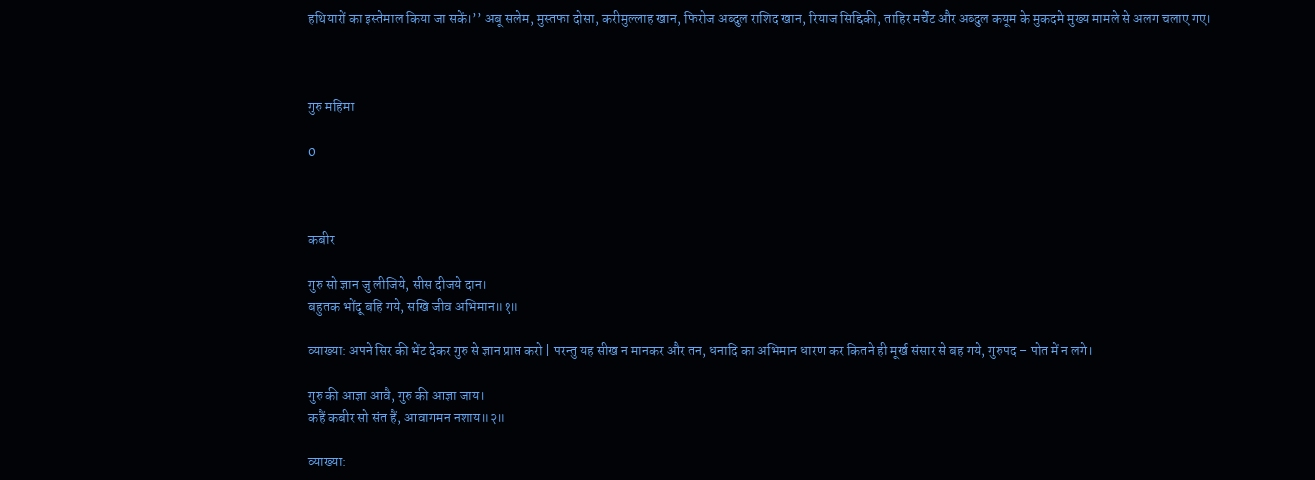हथियारों का इस्तेमाल किया जा सकें।’’ अबू सलेम, मुस्तफा दोसा, करीमुल्लाह खान, फिरोज अब्दुल राशिद खान, रियाज सिद्दिकी, ताहिर मर्चेंट और अब्दुल कयूम के मुकदमे मुख्य मामले से अलग चलाए गए।



गुरु महिमा

0



कबीर

गुरु सो ज्ञान जु लीजिये, सीस दीजये दान।
बहुतक भोंदू बहि गये, सखि जीव अभिमान॥१॥

व्याख्या: अपने सिर की भेंट देकर गुरु से ज्ञान प्राप्त करो | परन्तु यह सीख न मानकर और तन, धनादि का अभिमान धारण कर कितने ही मूर्ख संसार से बह गये, गुरुपद – पोत में न लगे।

गुरु की आज्ञा आवै, गुरु की आज्ञा जाय।
कहैं कबीर सो संत हैं, आवागमन नशाय॥२॥

व्याख्या: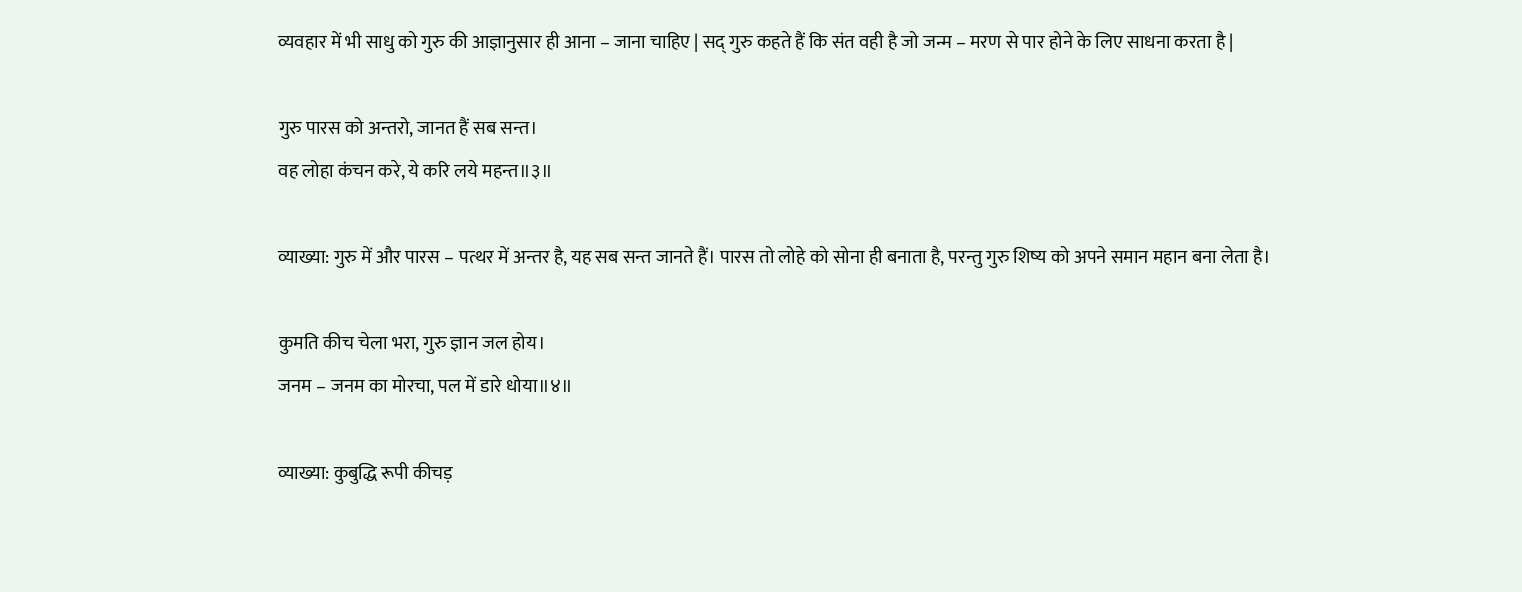व्यवहार में भी साधु को गुरु की आज्ञानुसार ही आना – जाना चाहिए | सद् गुरु कहते हैं कि संत वही है जो जन्म – मरण से पार होने के लिए साधना करता है |

गुरु पारस को अन्तरो, जानत हैं सब सन्त।
वह लोहा कंचन करे, ये करि लये महन्त॥३॥

व्याख्या: गुरु में और पारस – पत्थर में अन्तर है, यह सब सन्त जानते हैं। पारस तो लोहे को सोना ही बनाता है, परन्तु गुरु शिष्य को अपने समान महान बना लेता है।

कुमति कीच चेला भरा, गुरु ज्ञान जल होय।
जनम – जनम का मोरचा, पल में डारे धोया॥४॥

व्याख्या: कुबुद्धि रूपी कीचड़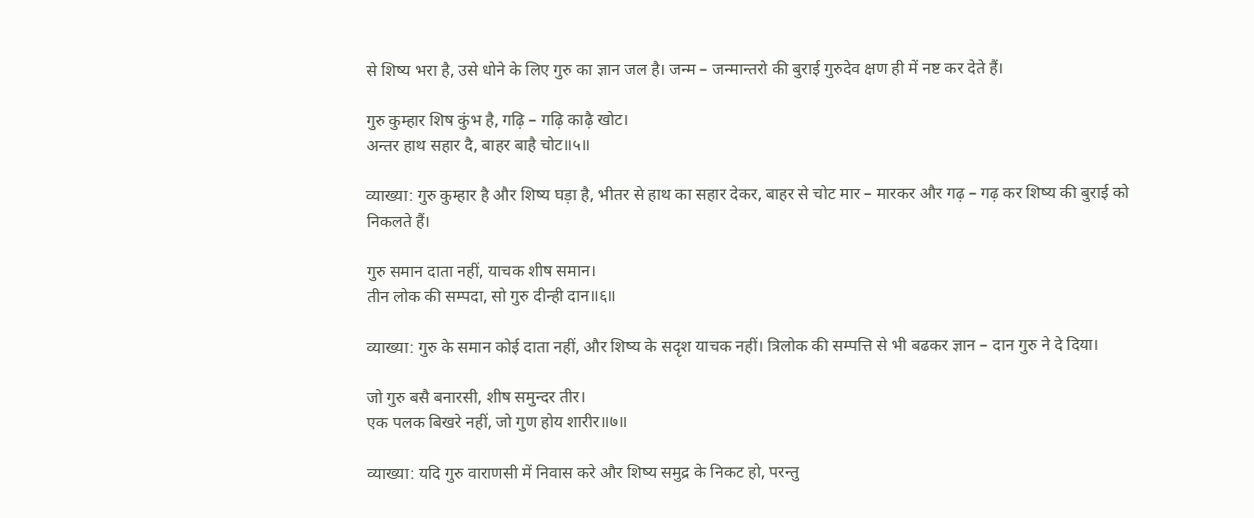से शिष्य भरा है, उसे धोने के लिए गुरु का ज्ञान जल है। जन्म – जन्मान्तरो की बुराई गुरुदेव क्षण ही में नष्ट कर देते हैं।

गुरु कुम्हार शिष कुंभ है, गढ़ि – गढ़ि काढ़ै खोट।
अन्तर हाथ सहार दै, बाहर बाहै चोट॥५॥

व्याख्या: गुरु कुम्हार है और शिष्य घड़ा है, भीतर से हाथ का सहार देकर, बाहर से चोट मार – मारकर और गढ़ – गढ़ कर शिष्य की बुराई को निकलते हैं।

गुरु समान दाता नहीं, याचक शीष समान।
तीन लोक की सम्पदा, सो गुरु दीन्ही दान॥६॥

व्याख्या: गुरु के समान कोई दाता नहीं, और शिष्य के सदृश याचक नहीं। त्रिलोक की सम्पत्ति से भी बढकर ज्ञान – दान गुरु ने दे दिया।

जो गुरु बसै बनारसी, शीष समुन्दर तीर।
एक पलक बिखरे नहीं, जो गुण होय शारीर॥७॥

व्याख्या: यदि गुरु वाराणसी में निवास करे और शिष्य समुद्र के निकट हो, परन्तु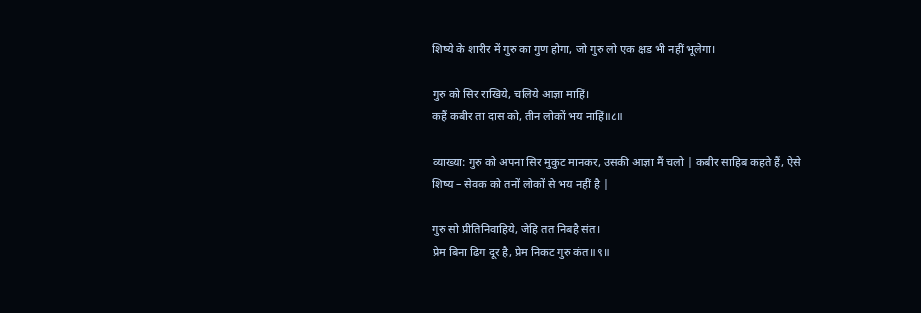शिष्ये के शारीर में गुरु का गुण होगा, जो गुरु लो एक क्षड भी नहीं भूलेगा।

गुरु को सिर राखिये, चलिये आज्ञा माहिं।
कहैं कबीर ता दास को, तीन लोकों भय नाहिं॥८॥

व्याख्या: गुरु को अपना सिर मुकुट मानकर, उसकी आज्ञा मैं चलो | कबीर साहिब कहते हैं, ऐसे शिष्य – सेवक को तनों लोकों से भय नहीं है |

गुरु सो प्रीतिनिवाहिये, जेहि तत निबहै संत।
प्रेम बिना ढिग दूर है, प्रेम निकट गुरु कंत॥९॥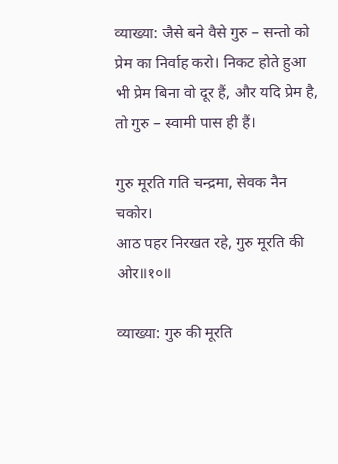व्याख्या: जैसे बने वैसे गुरु – सन्तो को प्रेम का निर्वाह करो। निकट होते हुआ भी प्रेम बिना वो दूर हैं, और यदि प्रेम है, तो गुरु – स्वामी पास ही हैं।

गुरु मूरति गति चन्द्रमा, सेवक नैन चकोर।
आठ पहर निरखत रहे, गुरु मूरति की ओर॥१०॥

व्याख्या: गुरु की मूरति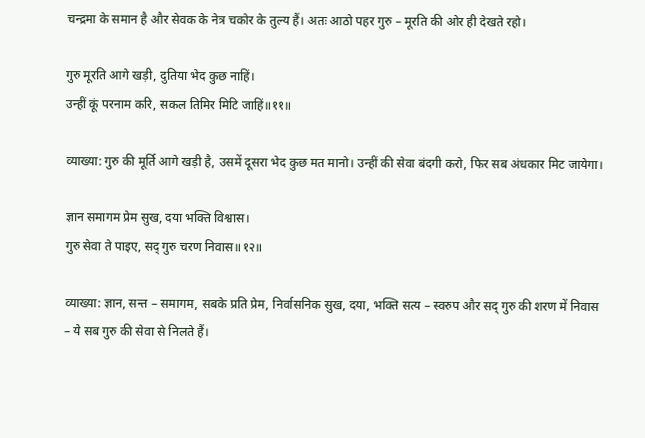चन्द्रमा के समान है और सेवक के नेत्र चकोर के तुल्य हैं। अतः आठो पहर गुरु – मूरति की ओर ही देखते रहो।

गुरु मूरति आगे खड़ी, दुतिया भेद कुछ नाहिं।
उन्हीं कूं परनाम करि, सकल तिमिर मिटि जाहिं॥११॥

व्याख्या: गुरु की मूर्ति आगे खड़ी है, उसमें दूसरा भेद कुछ मत मानो। उन्हीं की सेवा बंदगी करो, फिर सब अंधकार मिट जायेगा।

ज्ञान समागम प्रेम सुख, दया भक्ति विश्वास।
गुरु सेवा ते पाइए, सद् गुरु चरण निवास॥१२॥

व्याख्या: ज्ञान, सन्त – समागम, सबके प्रति प्रेम, निर्वासनिक सुख, दया, भक्ति सत्य – स्वरुप और सद् गुरु की शरण में निवास – ये सब गुरु की सेवा से निलते हैं।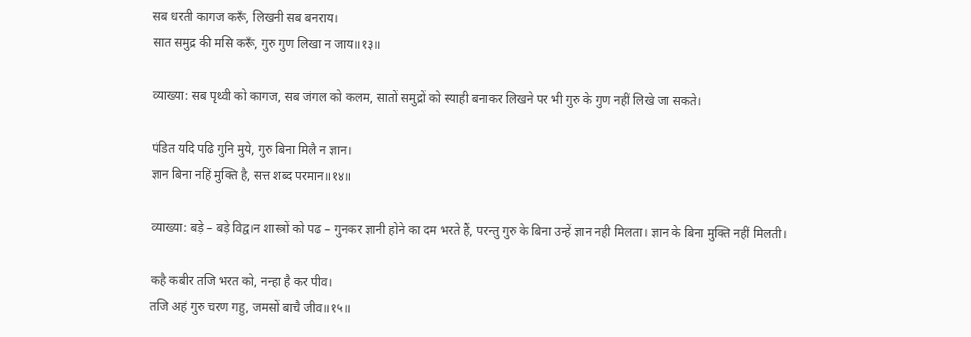सब धरती कागज करूँ, लिखनी सब बनराय।
सात समुद्र की मसि करूँ, गुरु गुण लिखा न जाय॥१३॥

व्याख्या: सब पृथ्वी को कागज, सब जंगल को कलम, सातों समुद्रों को स्याही बनाकर लिखने पर भी गुरु के गुण नहीं लिखे जा सकते।

पंडित यदि पढि गुनि मुये, गुरु बिना मिलै न ज्ञान।
ज्ञान बिना नहिं मुक्ति है, सत्त शब्द परमान॥१४॥

व्याख्या: बड़े – बड़े विद्व।न शास्त्रों को पढ – गुनकर ज्ञानी होने का दम भरते हैं, परन्तु गुरु के बिना उन्हें ज्ञान नही मिलता। ज्ञान के बिना मुक्ति नहीं मिलती।

कहै कबीर तजि भरत को, नन्हा है कर पीव।
तजि अहं गुरु चरण गहु, जमसों बाचै जीव॥१५॥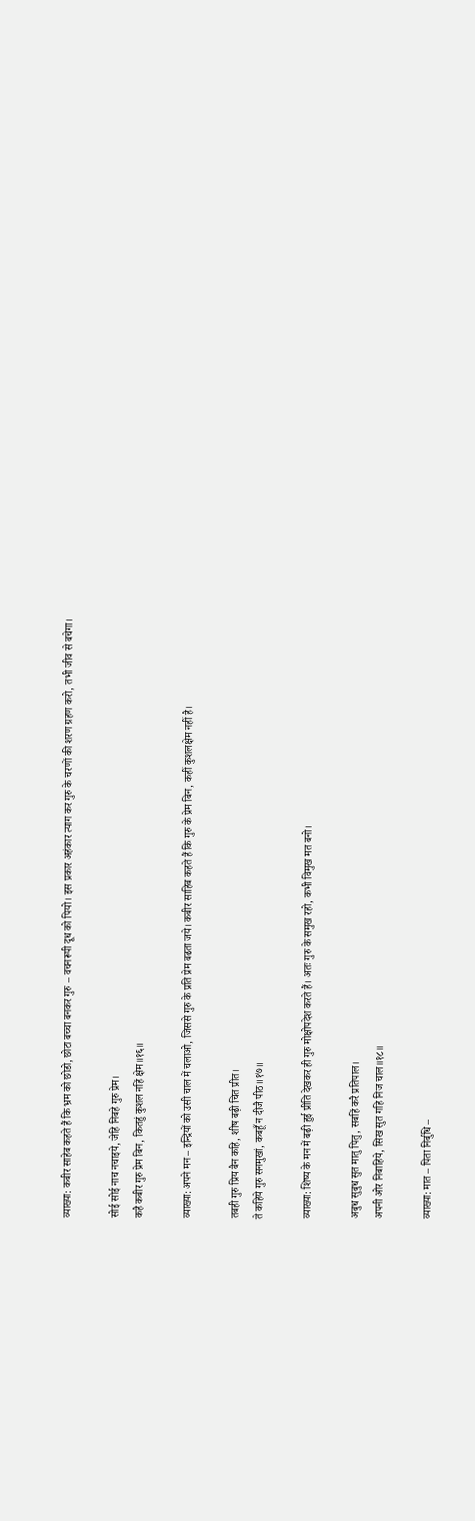व्याख्या: कबीर साहेब कहते हैं कि भ्रम को छोडो, छोटा बच्चा बनकर गुरु – वचनरूपी दूध को पियो। इस प्रकार अहंकार त्याग कर गुरु के चरणों की शरण ग्रहण करो, तभी जीव से बचेगा।

सोई सोई नाच नचाइये, जेहि निबहे गुरु प्रेम।
कहै कबीर गुरु प्रेम बिन, कितहुं कुशल नहिं क्षेम॥१६॥

व्याख्या: अपने मन – इन्द्रियों को उसी चाल में चलाओ, जिससे गुरु के प्रति प्रेम बढता जये। कबीर साहिब कहते हैं कि गुरु के प्रेम बिन, कहीं कुशलक्षेम नहीं है।

तबही गुरु प्रिय बैन कहि, शीष बढ़ी चित प्रीत।
ते कहिये गुरु सनमुखां, कबहूँ न दीजै पीठ॥१७॥

व्याख्या: शिष्य के मन में बढ़ी हुई प्रीति देखकर ही गुरु मोक्षोपदेश करते हैं। अतः गुरु के समुख रहो, कभी विमुख मत बनो।

अबुध सुबुध सुत मातु पितु, सबहिं करै प्रतिपाल।
अपनी ओर निबाहिये, सिख सुत गहि निज चाल॥१८॥

व्याख्या: मात – पिता निर्बुधि –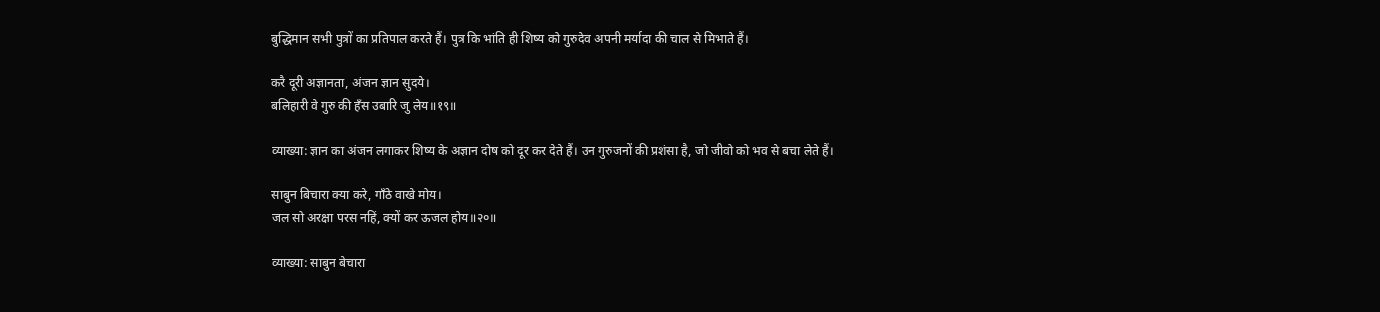बुद्धिमान सभी पुत्रों का प्रतिपाल करते हैं। पुत्र कि भांति ही शिष्य को गुरुदेव अपनी मर्यादा की चाल से मिभाते हैं।

करै दूरी अज्ञानता, अंजन ज्ञान सुदये।
बलिहारी वे गुरु की हँस उबारि जु लेय॥१९॥

व्याख्या: ज्ञान का अंजन लगाकर शिष्य के अज्ञान दोष को दूर कर देते हैं। उन गुरुजनों की प्रशंसा है, जो जीवो को भव से बचा लेते हैं।

साबुन बिचारा क्या करे, गाँठे वाखे मोय।
जल सो अरक्षा परस नहिं, क्यों कर ऊजल होय॥२०॥

व्याख्या: साबुन बेचारा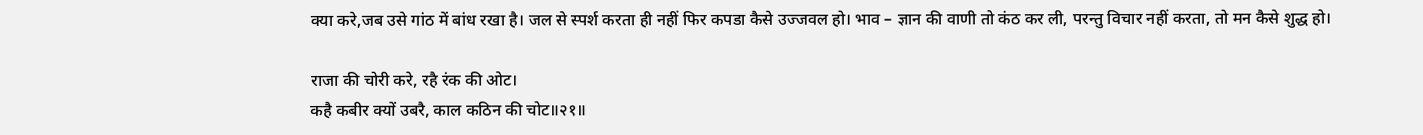क्या करे,जब उसे गांठ में बांध रखा है। जल से स्पर्श करता ही नहीं फिर कपडा कैसे उज्जवल हो। भाव – ज्ञान की वाणी तो कंठ कर ली, परन्तु विचार नहीं करता, तो मन कैसे शुद्ध हो।

राजा की चोरी करे, रहै रंक की ओट।
कहै कबीर क्यों उबरै, काल कठिन की चोट॥२१॥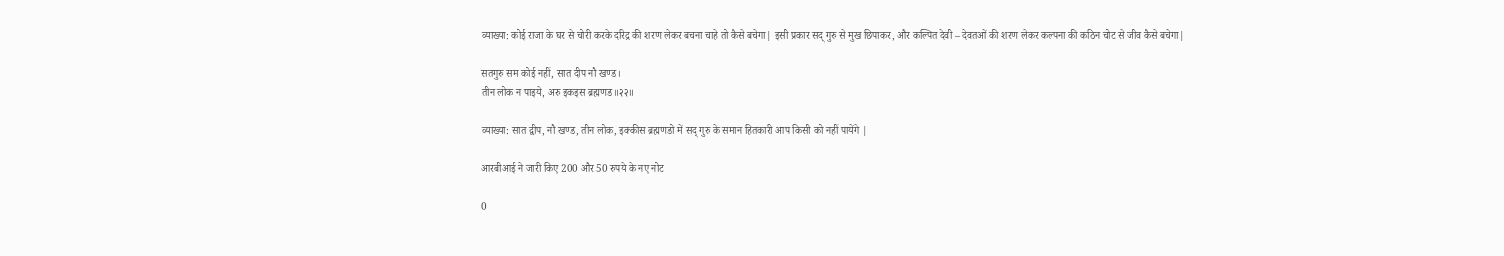व्याख्या: कोई राजा के घर से चोरी करके दरिद्र की शरण लेकर बचना चाहे तो कैसे बचेगा| इसी प्रकार सद् गुरु से मुख छिपाकर, और कल्पित देवी – देवतओं की शरण लेकर कल्पना की कठिन चोट से जीव कैसे बचेगा|

सतगुरु सम कोई नहीं, सात दीप नौ खण्ड।
तीन लोक न पाइये, अरु इकइस ब्रह्मणड॥२२॥

व्याख्या: सात द्वीप, नौ खण्ड, तीन लोक, इक्कीस ब्रह्मणडो में सद् गुरु के समान हितकारी आप किसी को नहीं पायेंगे |

आरबीआई ने जारी किए 200 और 50 रुपये के नए नोट

0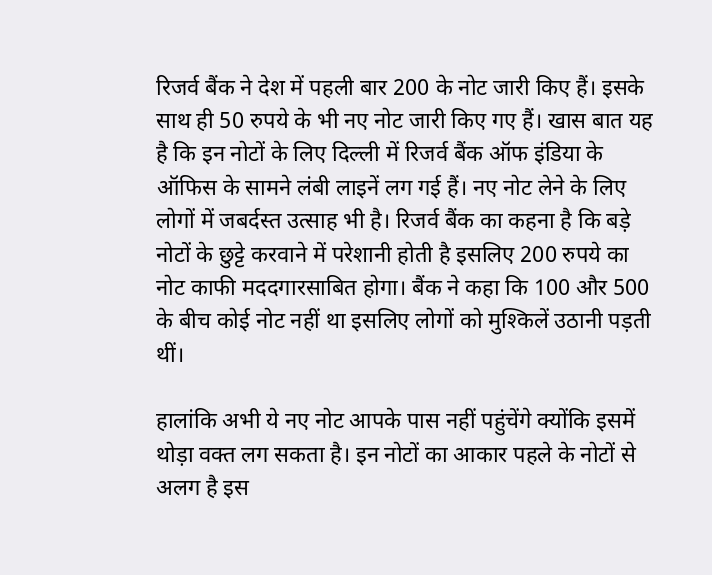रिजर्व बैंक ने देश में पहली बार 200 के नोट जारी किए हैं। इसके साथ ही 50 रुपये के भी नए नोट जारी किए गए हैं। खास बात यह है कि इन नोटों के लिए दिल्ली में रिजर्व बैंक ऑफ इंडिया के ऑफिस के सामने लंबी लाइनें लग गई हैं। नए नोट लेने के लिए लोगों में जबर्दस्त उत्साह भी है। रिजर्व बैंक का कहना है कि बड़े नोटों के छुट्टे करवाने में परेशानी होती है इसलिए 200 रुपये का नोट काफी मददगारसाबित होगा। बैंक ने कहा कि 100 और 500 के बीच कोई नोट नहीं था इसलिए लोगों को मुश्किलें उठानी पड़ती थीं।

हालांकि अभी ये नए नोट आपके पास नहीं पहुंचेंगे क्योंकि इसमें थोड़ा वक्त लग सकता है। इन नोटों का आकार पहले के नोटों से अलग है इस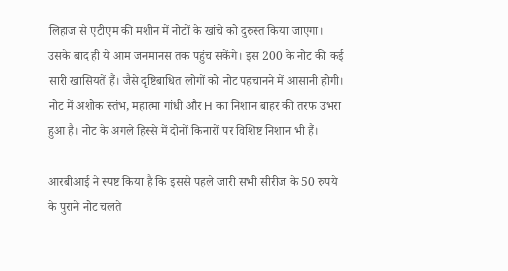लिहाज से एटीएम की मशीन में नोटों के खांचे को दुरुस्त किया जाएगा। उसके बाद ही ये आम जनमानस तक पहुंच सकेंगे। इस 200 के नोट की कई सारी खासियतें हैं। जैसे दृष्टिबाधित लोगों को नोट पहचानने में आसानी होगी। नोट में अशोक स्तंभ, महात्मा गांधी और H का निशान बाहर की तरफ उभरा हुआ है। नोट के अगले हिस्से में दोनों किनारों पर विशिष्ट निशान भी हैं।

आरबीआई ने स्पष्ट किया है कि इससे पहले जारी सभी सीरीज के 50 रुपये के पुराने नोट चलते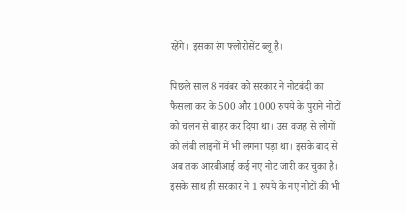रहेंगे। इसका रंग फ्लोरोसेंट ब्लू है।

पिछले साल 8 नवंबर को सरकार ने नोटबंदी का फैसला कर के 500 और 1000 रुपये के पुराने नोटों को चलन से बाहर कर दिया था। उस वजह से लोगों को लंबी लाइनों में भी लगना पड़ा था। इसके बाद से अब तक आरबीआई कई नए नोट जारी कर चुका है। इसके साथ ही सरकार ने 1 रुपये के नए नोटों की भी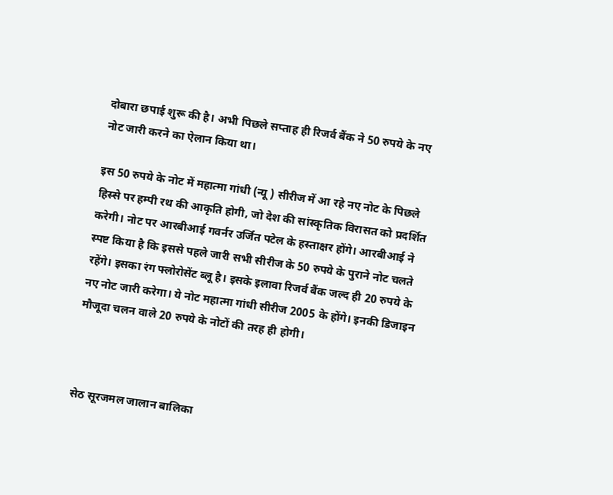दोबारा छपाई शुरू की है। अभी पिछले सप्ताह ही रिजर्व बैंक ने 50 रुपये के नए नोट जारी करने का ऐलान किया था।

इस 50 रुपये के नोट में महात्मा गांधी (न्यू) सीरीज में आ रहे नए नोट के पिछले हिस्से पर हम्पी रथ की आकृति होगी, जो देश की सांस्कृतिक विरासत को प्रदर्शित करेगी। नोट पर आरबीआई गवर्नर उर्जित पटेल के हस्ताक्षर होंगे। आरबीआई ने स्पष्ट किया है कि इससे पहले जारी सभी सीरीज के 50 रुपये के पुराने नोट चलते रहेंगे। इसका रंग फ्लोरोसेंट ब्लू है। इसके इलावा रिजर्व बैंक जल्द ही 20 रुपये के नए नोट जारी करेगा। ये नोट महात्मा गांधी सीरीज 2005 के होंगे। इनकी डिजाइन मौजूदा चलन वाले 20 रुपये के नोटों की तरह ही होगी।



सेठ सूरजमल जालान बालिका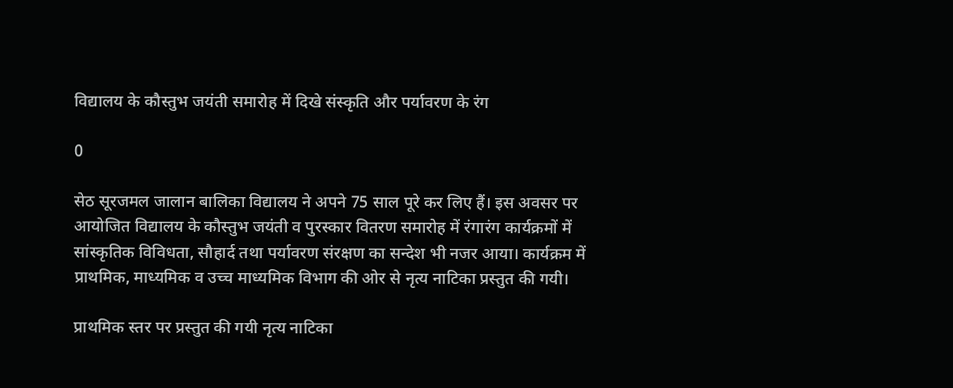विद्यालय के कौस्तुभ जयंती समारोह में दिखे संस्कृति और पर्यावरण के रंग

0

सेठ सूरजमल जालान बालिका विद्यालय ने अपने 75 साल पूरे कर लिए हैं। इस अवसर पर आयोजित विद्यालय के कौस्तुभ जयंती व पुरस्कार वितरण समारोह में रंगारंग कार्यक्रमों में सांस्कृतिक विविधता, सौहार्द तथा पर्यावरण संरक्षण का सन्देश भी नजर आया। कार्यक्रम में प्राथमिक, माध्यमिक व उच्च माध्यमिक विभाग की ओर से नृत्य नाटिका प्रस्तुत की गयी।

प्राथमिक स्तर पर प्रस्तुत की गयी नृत्य नाटिका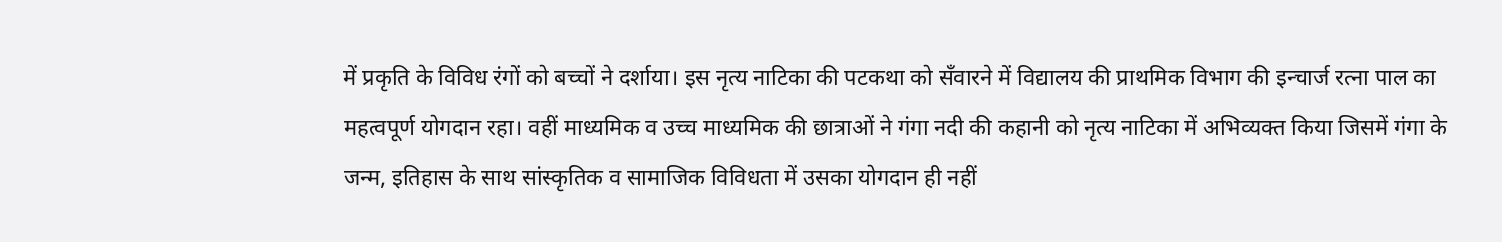में प्रकृति के विविध रंगों को बच्चों ने दर्शाया। इस नृत्य नाटिका की पटकथा को सँवारने में विद्यालय की प्राथमिक विभाग की इन्चार्ज रत्ना पाल का महत्वपूर्ण योगदान रहा। वहीं माध्यमिक व उच्च माध्यमिक की छात्राओं ने गंगा नदी की कहानी को नृत्य नाटिका में अभिव्यक्त किया जिसमें गंगा के जन्म, इतिहास के साथ सांस्कृतिक व सामाजिक विविधता में उसका योगदान ही नहीं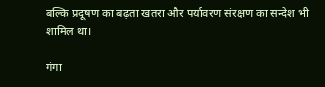बल्कि प्रदूषण का बढ़ता खतरा और पर्यावरण संरक्षण का सन्देश भी शामिल था।

गंगा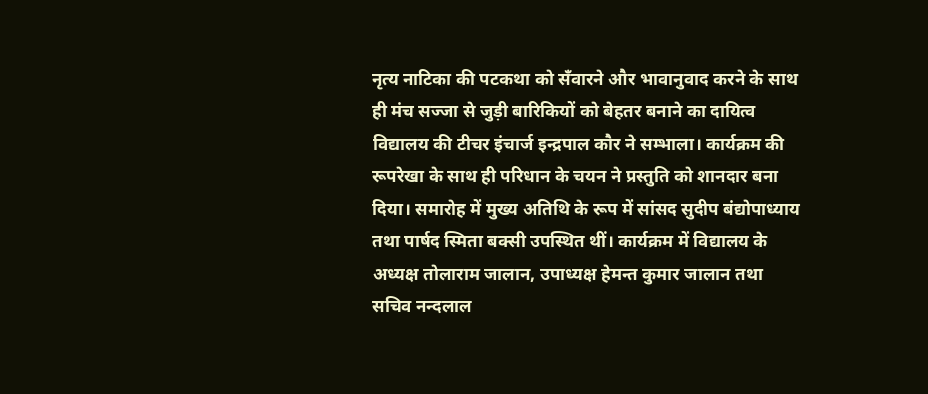नृत्य नाटिका की पटकथा को सँवारने और भावानुवाद करने के साथ ही मंच सज्जा से जुड़ी बारिकियों को बेहतर बनाने का दायित्व विद्यालय की टीचर इंचार्ज इन्द्रपाल कौर ने सम्भाला। कार्यक्रम की रूपरेखा के साथ ही परिधान के चयन ने प्रस्तुति को शानदार बना दिया। समारोह में मुख्य अतिथि के रूप में सांसद सुदीप बंद्योपाध्याय तथा पार्षद स्मिता बक्सी उपस्थित थीं। कार्यक्रम में विद्यालय के अध्यक्ष तोलाराम जालान, उपाध्यक्ष हेमन्त कुमार जालान तथा सचिव नन्दलाल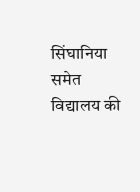सिंघानिया समेत विद्यालय की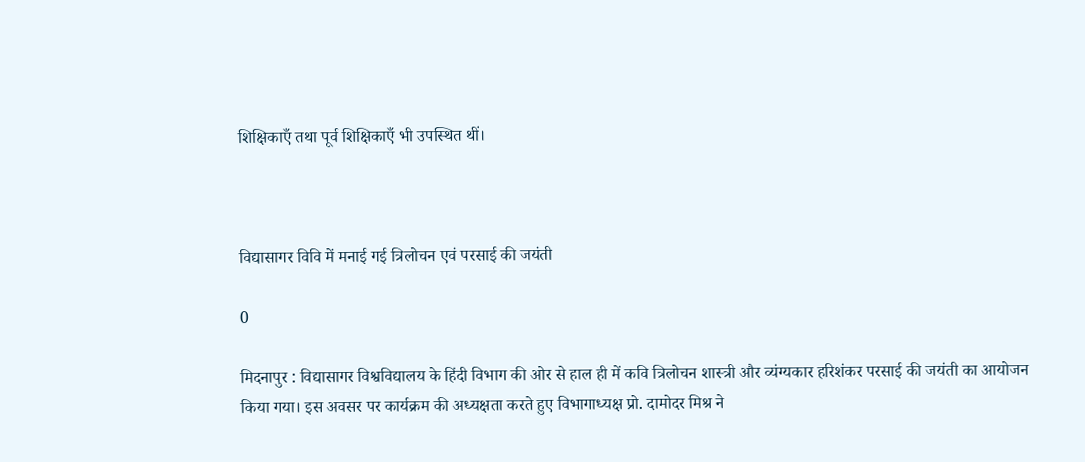शिक्षिकाएँ तथा पूर्व शिक्षिकाएँ भी उपस्थित थीं।



विद्यासागर विवि में मनाई गई त्रिलोचन एवं परसाई की जयंती

0

मिदनापुर : विद्यासागर विश्वविद्यालय के हिंदी विभाग की ओर से हाल ही में कवि त्रिलोचन शास्त्री और व्यंग्यकार हरिशंकर परसाई की जयंती का आयोजन किया गया। इस अवसर पर कार्यक्रम की अध्यक्षता करते हुए विभागाध्यक्ष प्रो. दामोदर मिश्र ने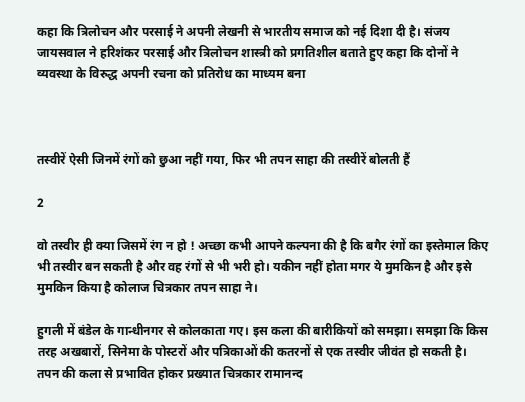कहा कि त्रिलोचन और परसाई ने अपनी लेखनी से भारतीय समाज को नई दिशा दी है। संजय जायसवाल ने हरिशंकर परसाई और त्रिलोचन शास्त्री को प्रगतिशील बताते हुए कहा कि दोनों ने व्यवस्था के विरुद्ध अपनी रचना को प्रतिरोध का माध्यम बना



तस्वीरें ऐसी जिनमें रंगों को छुआ नहीं गया, फिर भी तपन साहा की तस्वीरें बोलती हैं

2

वो तस्वीर ही क्या जिसमें रंग न हो ! अच्छा कभी आपने कल्पना की है कि बगैर रंगों का इस्तेमाल किए भी तस्वीर बन सकती है और वह रंगों से भी भरी हो। यकीन नहीं होता मगर ये मुमकिन है और इसे मुमकिन किया है कोलाज चित्रकार तपन साहा ने।

हुगली में बंडेल के गान्धीनगर से कोलकाता गए। इस कला की बारीकियों को समझा। समझा कि किस तरह अखबारों, सिनेमा के पोस्टरों और पत्रिकाओं की कतरनों से एक तस्वीर जीवंत हो सकती है। तपन की कला से प्रभावित होकर प्रख्यात चित्रकार रामानन्द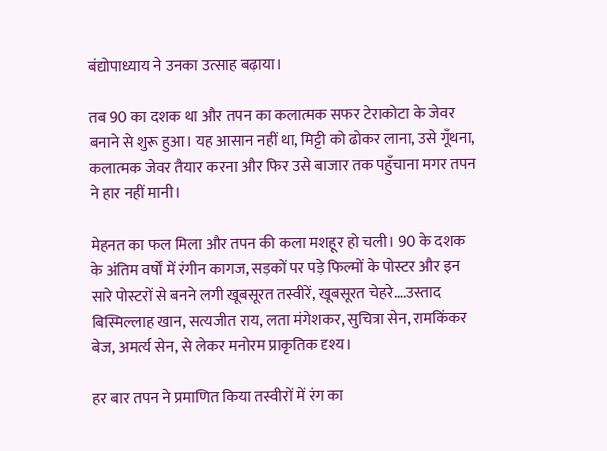बंद्योपाध्याय ने उनका उत्साह बढ़ाया।

तब 90 का दशक था और तपन का कलात्मक सफर टेराकोटा के जेवर बनाने से शुरू हुआ। यह आसान नहीं था, मिट्टी को ढोकर लाना, उसे गूँथना, कलात्मक जेवर तैयार करना और फिर उसे बाजार तक पहुँचाना मगर तपन ने हार नहीं मानी।

मेहनत का फल मिला और तपन की कला मशहूर हो चली। 90 के दशक के अंतिम वर्षों में रंगीन कागज, सड़कों पर पड़े फिल्मों के पोस्टर और इन सारे पोस्टरों से बनने लगी खूबसूरत तस्वीरें, खूबसूरत चेहरे….उस्ताद बिस्मिल्लाह खान, सत्यजीत राय, लता मंगेशकर, सुचित्रा सेन, रामकिंकर बेज, अमर्त्य सेन, से लेकर मनोरम प्राकृतिक दृश्य।

हर बार तपन ने प्रमाणित किया तस्वीरों में रंग का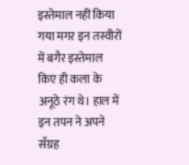इस्तेमाल नहीं किया गया मगर इन तस्वीरों में बगैर इस्तेमाल किए ही कला के अनूठे रंग थे। हाल में इन तपन ने अपने सँग्रह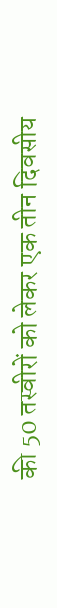की 50 तस्वीरों को लेकर एक तीन दिवसीय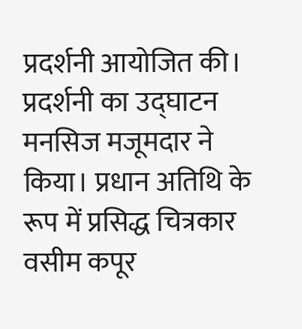प्रदर्शनी आयोजित की। प्रदर्शनी का उद्घाटन मनसिज मजूमदार ने किया। प्रधान अतिथि के रूप में प्रसिद्ध चित्रकार वसीम कपूर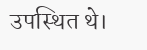उपस्थित थे।